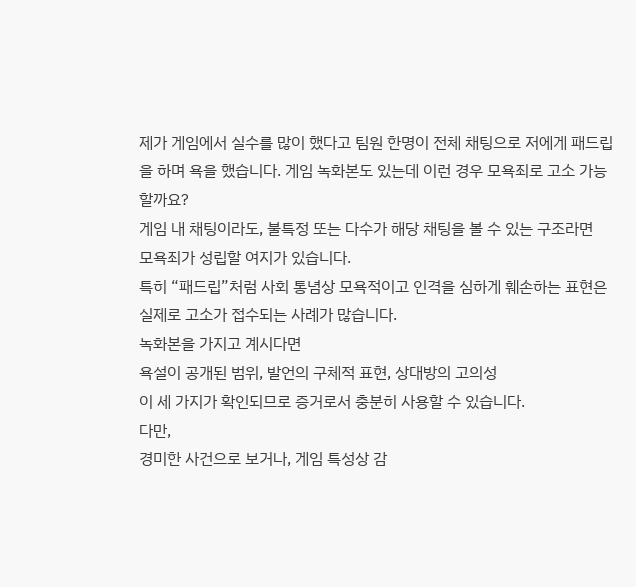제가 게임에서 실수를 많이 했다고 팀원 한명이 전체 채팅으로 저에게 패드립을 하며 욕을 했습니다. 게임 녹화본도 있는데 이런 경우 모욕죄로 고소 가능할까요?
게임 내 채팅이라도, 불특정 또는 다수가 해당 채팅을 볼 수 있는 구조라면
모욕죄가 성립할 여지가 있습니다.
특히 “패드립”처럼 사회 통념상 모욕적이고 인격을 심하게 훼손하는 표현은
실제로 고소가 접수되는 사례가 많습니다.
녹화본을 가지고 계시다면
욕설이 공개된 범위, 발언의 구체적 표현, 상대방의 고의성
이 세 가지가 확인되므로 증거로서 충분히 사용할 수 있습니다.
다만,
경미한 사건으로 보거나, 게임 특성상 감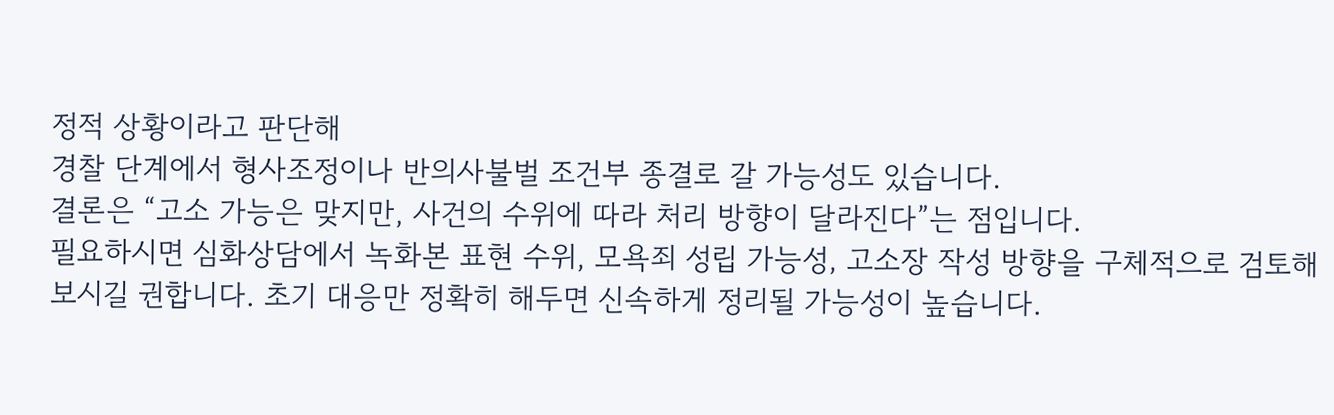정적 상황이라고 판단해
경찰 단계에서 형사조정이나 반의사불벌 조건부 종결로 갈 가능성도 있습니다.
결론은 “고소 가능은 맞지만, 사건의 수위에 따라 처리 방향이 달라진다”는 점입니다.
필요하시면 심화상담에서 녹화본 표현 수위, 모욕죄 성립 가능성, 고소장 작성 방향을 구체적으로 검토해 보시길 권합니다. 초기 대응만 정확히 해두면 신속하게 정리될 가능성이 높습니다.